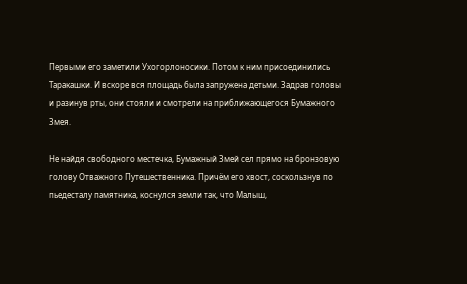Первыми его заметили Ухогорлоносики. Потом к ним присоединились Таракашки. И вскоре вся площадь была запружена детьми. Задрав головы и разинув рты, они стояли и смотрели на приближающегося Бумажного Змея.

Не найдя свободного местечка, Бумажный Змей сел прямо на бронзовую голову Отважного Путешественника. Причём его хвост, соскользнув по пьедесталу памятника, коснулся земли так, что Малыш,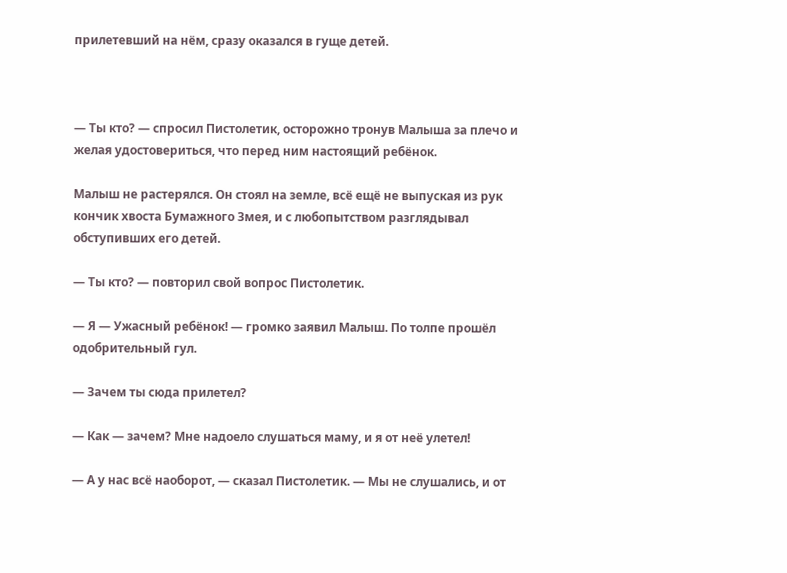прилетевший на нём, сразу оказался в гуще детей.



— Ты кто? — спросил Пистолетик, осторожно тронув Малыша за плечо и желая удостовериться, что перед ним настоящий ребёнок.

Малыш не растерялся. Он стоял на земле, всё ещё не выпуская из рук кончик хвоста Бумажного Змея, и с любопытством разглядывал обступивших его детей.

— Ты кто? — повторил свой вопрос Пистолетик.

— Я — Ужасный ребёнок! — громко заявил Малыш. По толпе прошёл одобрительный гул.

— Зачем ты сюда прилетел?

— Как — зачем? Мне надоело слушаться маму, и я от неё улетел!

— А у нас всё наоборот, — сказал Пистолетик. — Мы не слушались, и от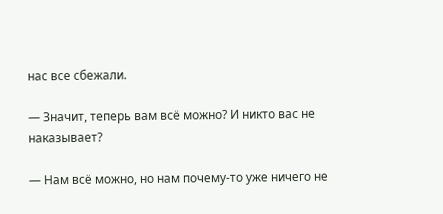нас все сбежали.

— Значит, теперь вам всё можно? И никто вас не наказывает?

— Нам всё можно, но нам почему-то уже ничего не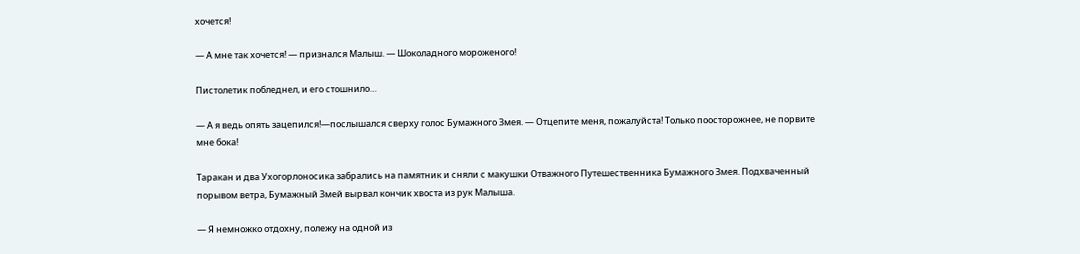хочется!

— А мне так хочется! — признался Малыш. — Шоколадного мороженого!

Пистолетик побледнел, и его стошнило…

— А я ведь опять зацепился!—послышался сверху голос Бумажного Змея. — Отцепите меня, пожалуйста! Только поосторожнее, не порвите мне бока!

Таракан и два Ухогорлоносика забрались на памятник и сняли с макушки Отважного Путешественника Бумажного Змея. Подхваченный порывом ветра, Бумажный Змей вырвал кончик хвоста из рук Малыша.

— Я немножко отдохну, полежу на одной из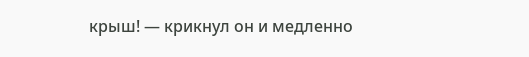крыш! — крикнул он и медленно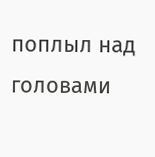поплыл над головами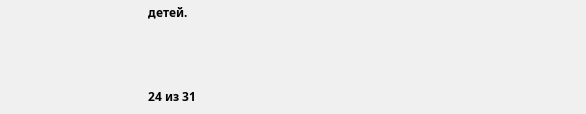детей.



24 из 31